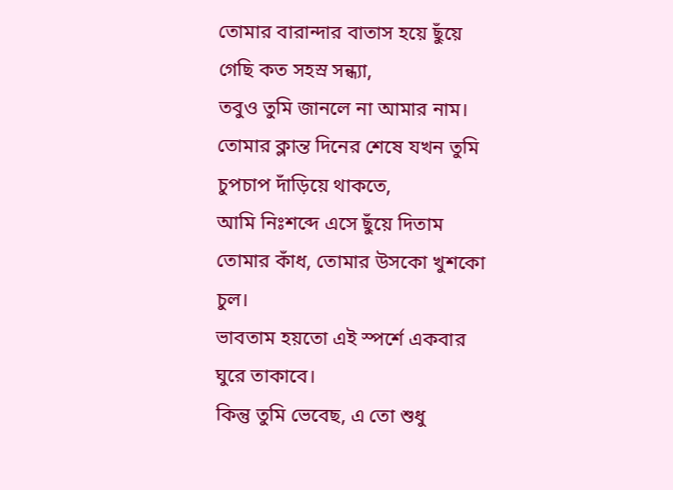তোমার বারান্দার বাতাস হয়ে ছুঁয়ে গেছি কত সহস্র সন্ধ্যা,
তবুও তুমি জানলে না আমার নাম।
তোমার ক্লান্ত দিনের শেষে যখন তুমি চুপচাপ দাঁড়িয়ে থাকতে,
আমি নিঃশব্দে এসে ছুঁয়ে দিতাম তোমার কাঁধ, তোমার উসকো খুশকো চুল।
ভাবতাম হয়তো এই স্পর্শে একবার ঘুরে তাকাবে।
কিন্তু তুমি ভেবেছ, এ তো শুধু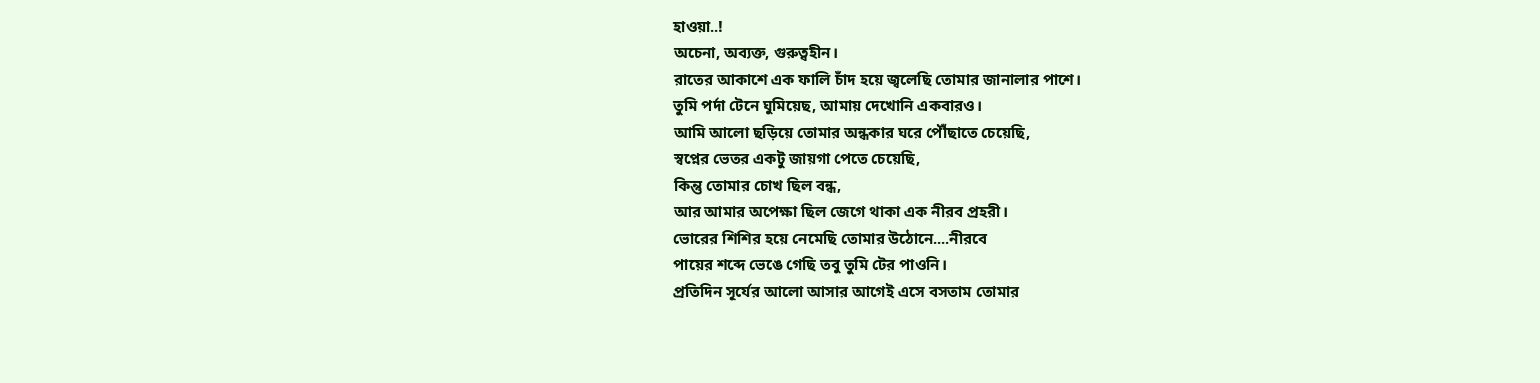হাওয়া..!
অচেনা, অব্যক্ত, গুরুত্বহীন।
রাতের আকাশে এক ফালি চাঁদ হয়ে জ্বলেছি তোমার জানালার পাশে।
তুমি পর্দা টেনে ঘুমিয়েছ, আমায় দেখোনি একবারও।
আমি আলো ছড়িয়ে তোমার অন্ধকার ঘরে পৌঁছাতে চেয়েছি,
স্বপ্নের ভেতর একটু জায়গা পেতে চেয়েছি,
কিন্তু তোমার চোখ ছিল বন্ধ,
আর আমার অপেক্ষা ছিল জেগে থাকা এক নীরব প্রহরী।
ভোরের শিশির হয়ে নেমেছি তোমার উঠোনে....নীরবে
পায়ের শব্দে ভেঙে গেছি তবু তুমি টের পাওনি।
প্রতিদিন সূর্যের আলো আসার আগেই এসে বসতাম তোমার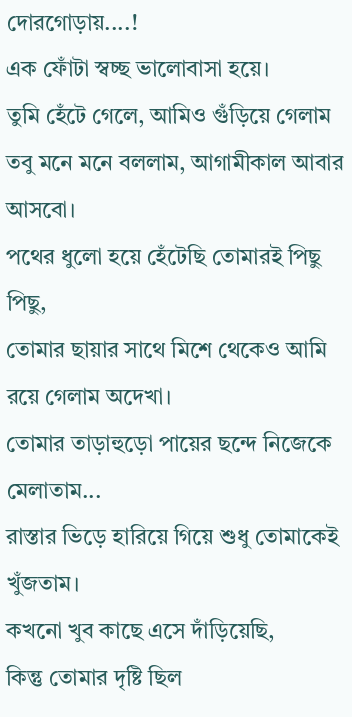দোরগোড়ায়....!
এক ফোঁটা স্বচ্ছ ভালোবাসা হয়ে।
তুমি হেঁটে গেলে, আমিও গুঁড়িয়ে গেলাম
তবু মনে মনে বললাম, আগামীকাল আবার আসবো।
পথের ধুলো হয়ে হেঁটেছি তোমারই পিছু পিছু,
তোমার ছায়ার সাথে মিশে থেকেও আমি রয়ে গেলাম অদেখা।
তোমার তাড়াহুড়ো পায়ের ছন্দে নিজেকে মেলাতাম...
রাস্তার ভিড়ে হারিয়ে গিয়ে শুধু তোমাকেই খুঁজতাম।
কখনো খুব কাছে এসে দাঁড়িয়েছি,
কিন্তু তোমার দৃষ্টি ছিল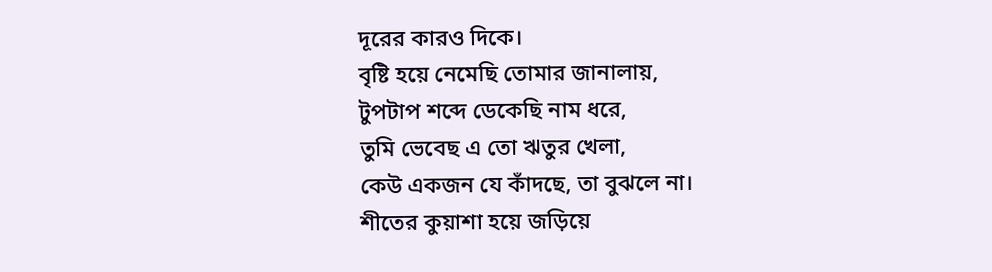দূরের কারও দিকে।
বৃষ্টি হয়ে নেমেছি তোমার জানালায়,
টুপটাপ শব্দে ডেকেছি নাম ধরে,
তুমি ভেবেছ এ তো ঋতুর খেলা,
কেউ একজন যে কাঁদছে, তা বুঝলে না।
শীতের কুয়াশা হয়ে জড়িয়ে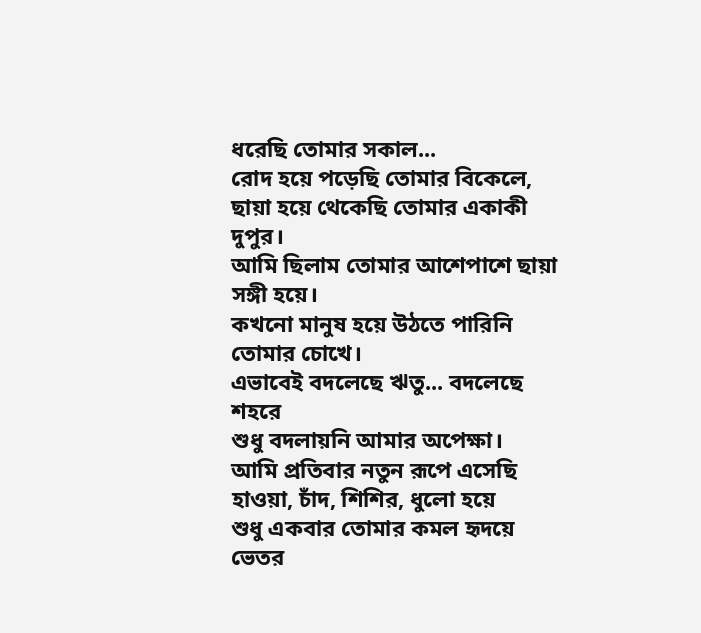ধরেছি তোমার সকাল...
রোদ হয়ে পড়েছি তোমার বিকেলে,
ছায়া হয়ে থেকেছি তোমার একাকী দুপুর।
আমি ছিলাম তোমার আশেপাশে ছায়া সঙ্গী হয়ে।
কখনো মানুষ হয়ে উঠতে পারিনি তোমার চোখে।
এভাবেই বদলেছে ঋতু... বদলেছে শহরে
শুধু বদলায়নি আমার অপেক্ষা।
আমি প্রতিবার নতুন রূপে এসেছি
হাওয়া, চাঁদ, শিশির, ধুলো হয়ে
শুধু একবার তোমার কমল হৃদয়ে ভেতর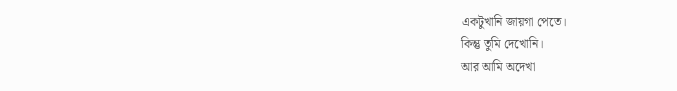একটুখানি জায়গা পেতে।
কিন্তু তুমি দেখোনি।
আর আমি অদেখা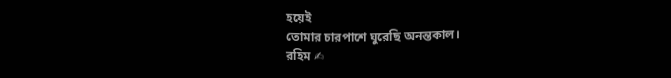হয়েই
তোমার চারপাশে ঘুরেছি অনন্তকাল।
রহিম ✍